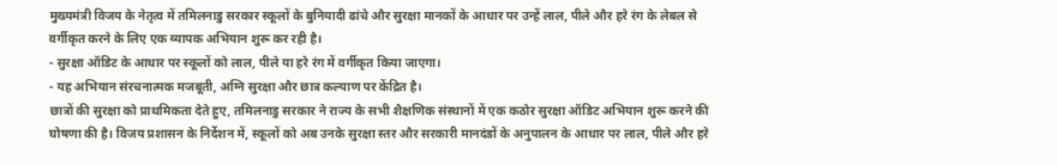मुख्यमंत्री विजय के नेतृत्व में तमिलनाडु सरकार स्कूलों के बुनियादी ढांचे और सुरक्षा मानकों के आधार पर उन्हें लाल, पीले और हरे रंग के लेबल से वर्गीकृत करने के लिए एक व्यापक अभियान शुरू कर रही है।
- सुरक्षा ऑडिट के आधार पर स्कूलों को लाल, पीले या हरे रंग में वर्गीकृत किया जाएगा।
- यह अभियान संरचनात्मक मजबूती, अग्नि सुरक्षा और छात्र कल्याण पर केंद्रित है।
छात्रों की सुरक्षा को प्राथमिकता देते हुए, तमिलनाडु सरकार ने राज्य के सभी शैक्षणिक संस्थानों में एक कठोर सुरक्षा ऑडिट अभियान शुरू करने की घोषणा की है। विजय प्रशासन के निर्देशन में, स्कूलों को अब उनके सुरक्षा स्तर और सरकारी मानदंडों के अनुपालन के आधार पर लाल, पीले और हरे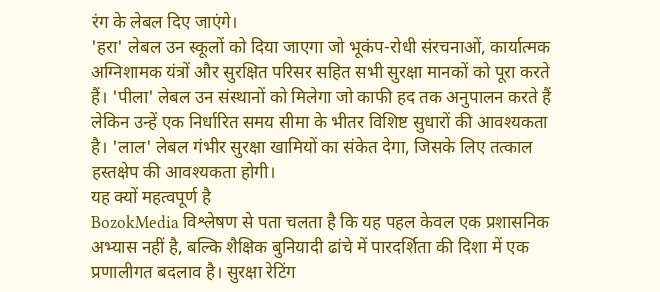रंग के लेबल दिए जाएंगे।
'हरा' लेबल उन स्कूलों को दिया जाएगा जो भूकंप-रोधी संरचनाओं, कार्यात्मक अग्निशामक यंत्रों और सुरक्षित परिसर सहित सभी सुरक्षा मानकों को पूरा करते हैं। 'पीला' लेबल उन संस्थानों को मिलेगा जो काफी हद तक अनुपालन करते हैं लेकिन उन्हें एक निर्धारित समय सीमा के भीतर विशिष्ट सुधारों की आवश्यकता है। 'लाल' लेबल गंभीर सुरक्षा खामियों का संकेत देगा, जिसके लिए तत्काल हस्तक्षेप की आवश्यकता होगी।
यह क्यों महत्वपूर्ण है
BozokMedia विश्लेषण से पता चलता है कि यह पहल केवल एक प्रशासनिक अभ्यास नहीं है, बल्कि शैक्षिक बुनियादी ढांचे में पारदर्शिता की दिशा में एक प्रणालीगत बदलाव है। सुरक्षा रेटिंग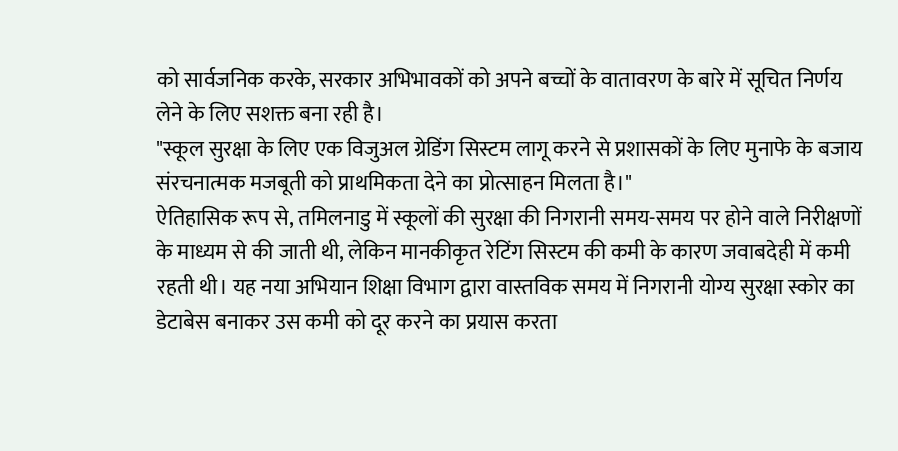को सार्वजनिक करके, सरकार अभिभावकों को अपने बच्चों के वातावरण के बारे में सूचित निर्णय लेने के लिए सशक्त बना रही है।
"स्कूल सुरक्षा के लिए एक विजुअल ग्रेडिंग सिस्टम लागू करने से प्रशासकों के लिए मुनाफे के बजाय संरचनात्मक मजबूती को प्राथमिकता देने का प्रोत्साहन मिलता है।"
ऐतिहासिक रूप से, तमिलनाडु में स्कूलों की सुरक्षा की निगरानी समय-समय पर होने वाले निरीक्षणों के माध्यम से की जाती थी, लेकिन मानकीकृत रेटिंग सिस्टम की कमी के कारण जवाबदेही में कमी रहती थी। यह नया अभियान शिक्षा विभाग द्वारा वास्तविक समय में निगरानी योग्य सुरक्षा स्कोर का डेटाबेस बनाकर उस कमी को दूर करने का प्रयास करता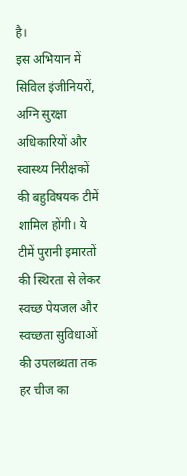है।
इस अभियान में सिविल इंजीनियरों, अग्नि सुरक्षा अधिकारियों और स्वास्थ्य निरीक्षकों की बहुविषयक टीमें शामिल होंगी। ये टीमें पुरानी इमारतों की स्थिरता से लेकर स्वच्छ पेयजल और स्वच्छता सुविधाओं की उपलब्धता तक हर चीज का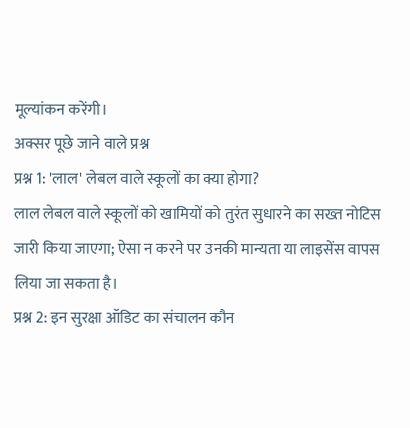मूल्यांकन करेंगी।
अक्सर पूछे जाने वाले प्रश्न
प्रश्न 1: 'लाल' लेबल वाले स्कूलों का क्या होगा?
लाल लेबल वाले स्कूलों को खामियों को तुरंत सुधारने का सख्त नोटिस जारी किया जाएगा; ऐसा न करने पर उनकी मान्यता या लाइसेंस वापस लिया जा सकता है।
प्रश्न 2: इन सुरक्षा ऑडिट का संचालन कौन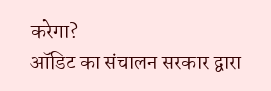करेगा?
ऑडिट का संचालन सरकार द्वारा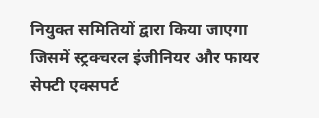नियुक्त समितियों द्वारा किया जाएगा जिसमें स्ट्रक्चरल इंजीनियर और फायर सेफ्टी एक्सपर्ट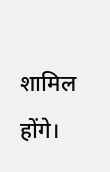शामिल होंगे।